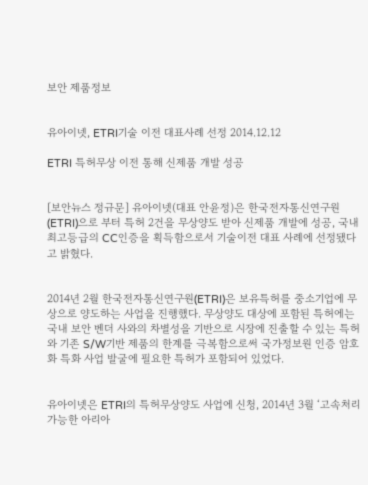보안 제품정보


유아이넷, ETRI기술 이전 대표사례 선정 2014.12.12

ETRI 특허무상 이전 통해 신제품 개발 성공


[보안뉴스 정규문] 유아이넷(대표 안윤정)은 한국전자통신연구원(ETRI)으로 부터 특허 2건을 무상양도 받아 신제품 개발에 성공, 국내 최고등급의 CC인증을 획득함으로서 기술이전 대표 사례에 선정됐다고 밝혔다.


2014년 2월 한국전자통신연구원(ETRI)은 보유특허를 중소기업에 무상으로 양도하는 사업을 진행했다. 무상양도 대상에 포함된 특허에는 국내 보안 벤더 사와의 차별성을 기반으로 시장에 진출할 수 있는 특허와 기존 S/W기반 제품의 한계를 극복함으로써 국가정보원 인증 암호화 특화 사업 발굴에 필요한 특허가 포함되어 있었다.


유아이넷은 ETRI의 특허무상양도 사업에 신청, 2014년 3월 ‘고속처리 가능한 아리아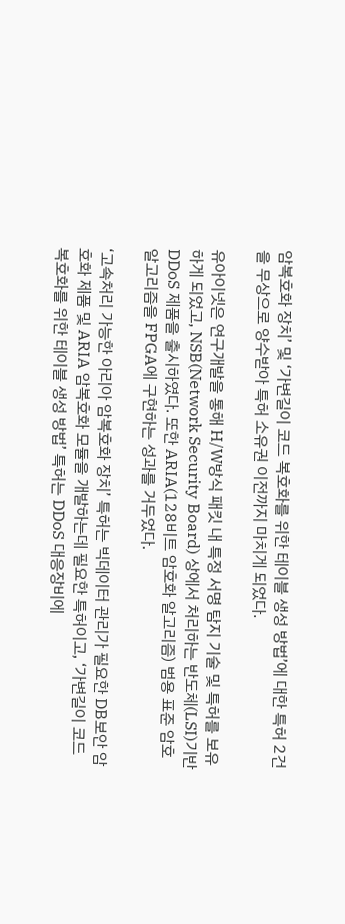암복호화 장치’ 및 ‘가변길이 코드 복호화를 위한 테이블 생성 방법’에 대한 특허 2건을 무상으로 양수받아 특허 소유권 이전까지 마치게 되었다.

유아이넷은 연구개발을 통해 H/W방식 패킷 내 특정 서명 탐지 기술 및 특허를 보유하게 되었고, NSB(Network Security Board) 상에서 처리하는 반도체(LSI)기반 DDoS 제품을 출시하였다. 또한 ARIA(128비트 암호화 알고리즘) 범용 표준 암호 알고리즘을 FPGA에 구현하는 성과를 거두었다.

‘고속처리 가능한 아리아 암복호화 장치’ 특허는 빅데이터 관리가 필요한 DB보안 암호화 제품 및 ARIA 암복호화 모듈을 개발하는데 필요한 특허이고, ‘가변길이 코드 복호화를 위한 테이블 생성 방법’ 특허는 DDoS 대응장비에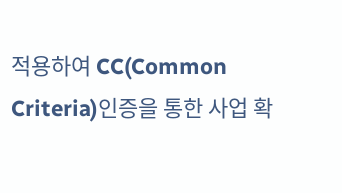적용하여 CC(Common Criteria)인증을 통한 사업 확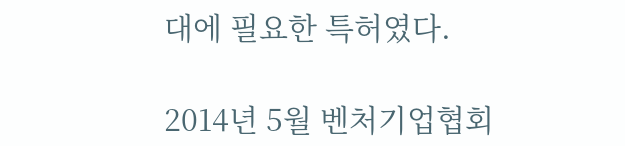대에 필요한 특허였다.

2014년 5월 벤처기업협회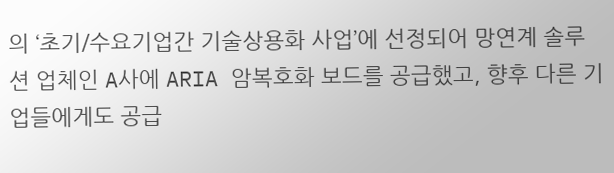의 ‘초기/수요기업간 기술상용화 사업’에 선정되어 망연계 솔루션 업체인 A사에 ARIA 암복호화 보드를 공급했고, 향후 다른 기업들에게도 공급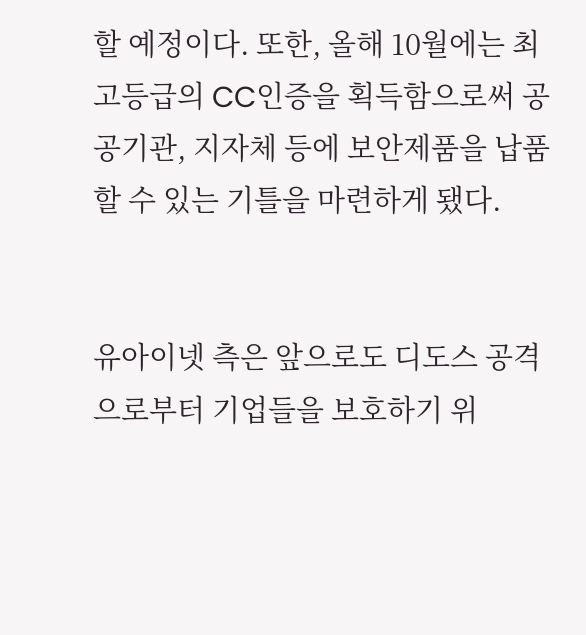할 예정이다. 또한, 올해 10월에는 최고등급의 CC인증을 획득함으로써 공공기관, 지자체 등에 보안제품을 납품할 수 있는 기틀을 마련하게 됐다.


유아이넷 측은 앞으로도 디도스 공격으로부터 기업들을 보호하기 위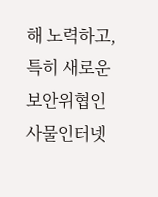해 노력하고, 특히 새로운 보안위협인 사물인터넷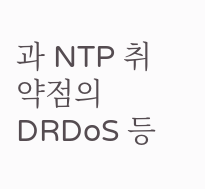과 NTP 취약점의 DRDoS 등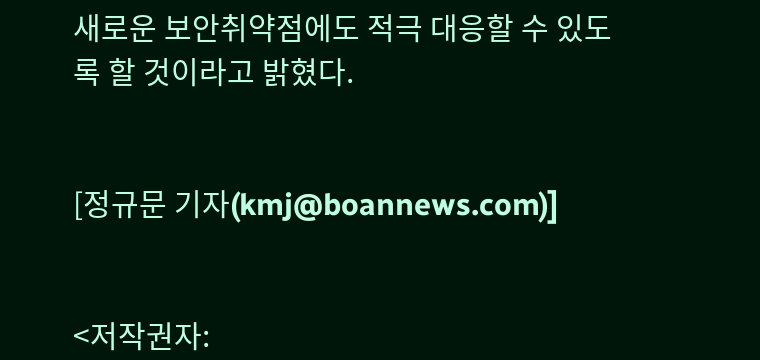새로운 보안취약점에도 적극 대응할 수 있도록 할 것이라고 밝혔다.


[정규문 기자(kmj@boannews.com)]


<저작권자: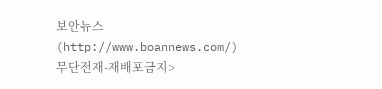보안뉴스(http://www.boannews.com/) 무단전재-재배포금지>